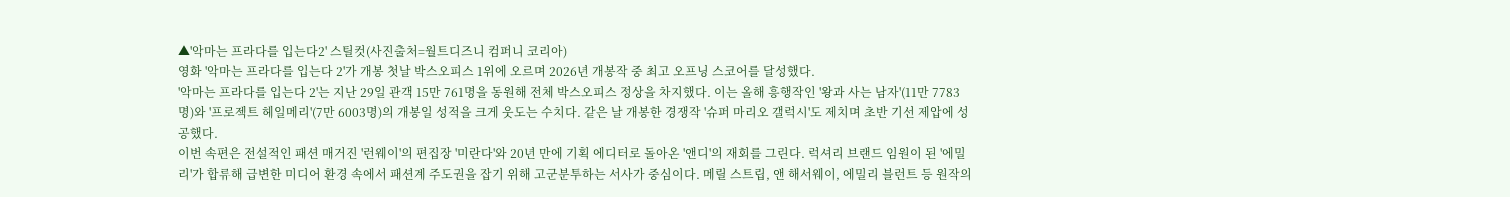▲'악마는 프라다를 입는다2' 스틸컷(사진출처=월트디즈니 컴퍼니 코리아)
영화 '악마는 프라다를 입는다 2'가 개봉 첫날 박스오피스 1위에 오르며 2026년 개봉작 중 최고 오프닝 스코어를 달성했다.
'악마는 프라다를 입는다 2'는 지난 29일 관객 15만 761명을 동원해 전체 박스오피스 정상을 차지했다. 이는 올해 흥행작인 '왕과 사는 남자'(11만 7783명)와 '프로젝트 헤일메리'(7만 6003명)의 개봉일 성적을 크게 웃도는 수치다. 같은 날 개봉한 경쟁작 '슈퍼 마리오 갤럭시'도 제치며 초반 기선 제압에 성공했다.
이번 속편은 전설적인 패션 매거진 '런웨이'의 편집장 '미란다'와 20년 만에 기획 에디터로 돌아온 '앤디'의 재회를 그린다. 럭셔리 브랜드 임원이 된 '에밀리'가 합류해 급변한 미디어 환경 속에서 패션계 주도권을 잡기 위해 고군분투하는 서사가 중심이다. 메릴 스트립, 앤 해서웨이, 에밀리 블런트 등 원작의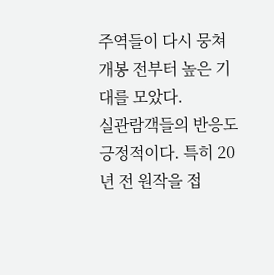주역들이 다시 뭉쳐 개봉 전부터 높은 기대를 모았다.
실관람객들의 반응도 긍정적이다. 특히 20년 전 원작을 접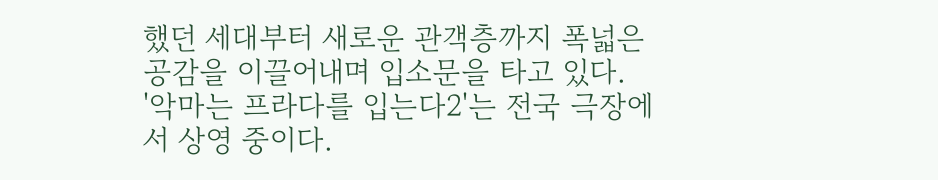했던 세대부터 새로운 관객층까지 폭넓은 공감을 이끌어내며 입소문을 타고 있다.
'악마는 프라다를 입는다2'는 전국 극장에서 상영 중이다.